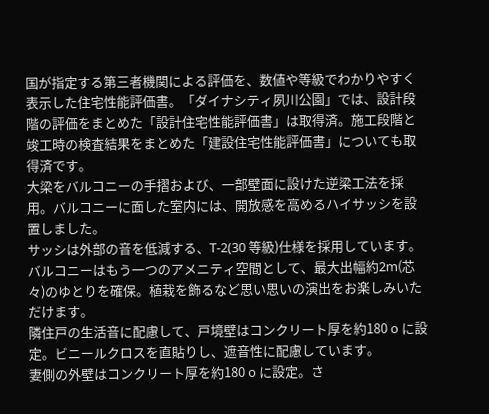国が指定する第三者機関による評価を、数値や等級でわかりやすく表示した住宅性能評価書。「ダイナシティ夙川公園」では、設計段階の評価をまとめた「設計住宅性能評価書」は取得済。施工段階と竣工時の検査結果をまとめた「建設住宅性能評価書」についても取得済です。
大梁をバルコニーの手摺および、一部壁面に設けた逆梁工法を採用。バルコニーに面した室内には、開放感を高めるハイサッシを設置しました。
サッシは外部の音を低減する、T-2(30 等級)仕様を採用しています。
バルコニーはもう一つのアメニティ空間として、最大出幅約2m(芯々)のゆとりを確保。植栽を飾るなど思い思いの演出をお楽しみいただけます。
隣住戸の生活音に配慮して、戸境壁はコンクリート厚を約180 o に設定。ビニールクロスを直貼りし、遮音性に配慮しています。
妻側の外壁はコンクリート厚を約180 o に設定。さ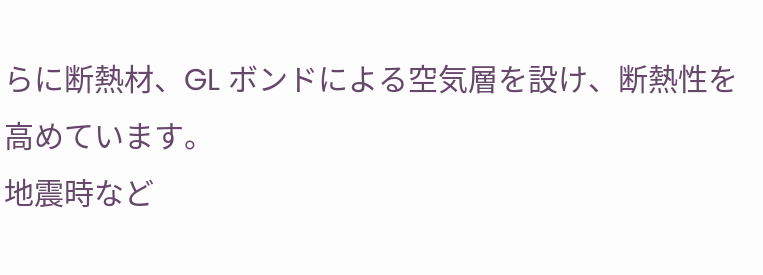らに断熱材、GL ボンドによる空気層を設け、断熱性を高めています。
地震時など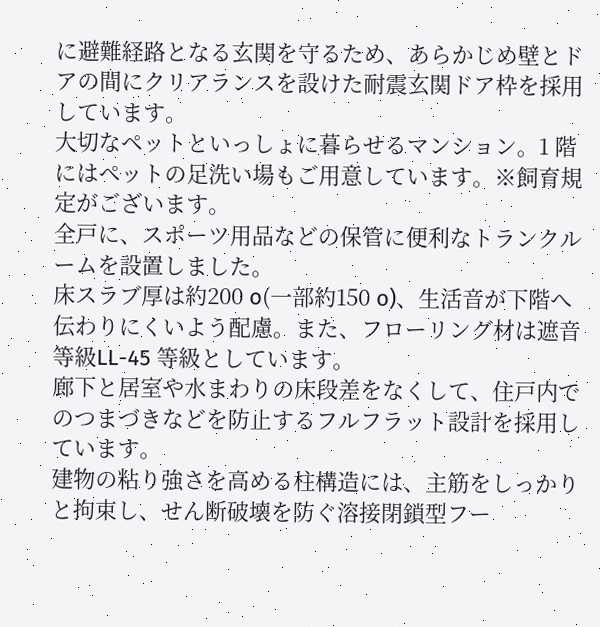に避難経路となる玄関を守るため、あらかじめ壁とドアの間にクリアランスを設けた耐震玄関ドア枠を採用しています。
大切なペットといっしょに暮らせるマンション。1 階にはペットの足洗い場もご用意しています。※飼育規定がございます。
全戸に、スポーツ用品などの保管に便利なトランクルームを設置しました。
床スラブ厚は約200 o(一部約150 o)、生活音が下階へ伝わりにくいよう配慮。また、フローリング材は遮音等級LL-45 等級としています。
廊下と居室や水まわりの床段差をなくして、住戸内でのつまづきなどを防止するフルフラット設計を採用しています。
建物の粘り強さを高める柱構造には、主筋をしっかりと拘束し、せん断破壊を防ぐ溶接閉鎖型フー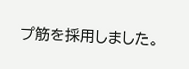プ筋を採用しました。